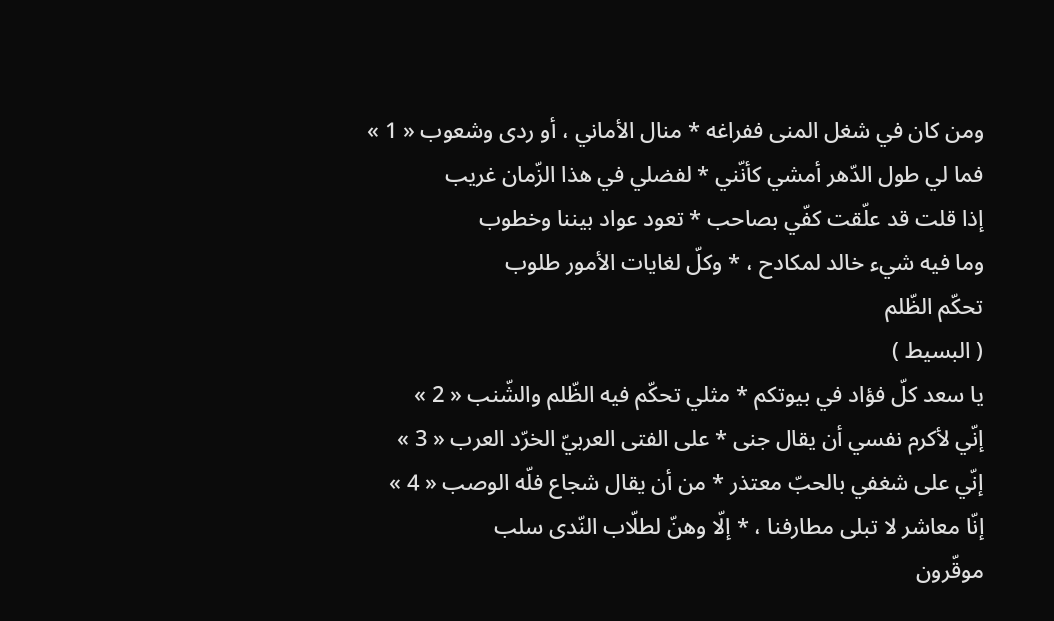ومن كان في شغل المنى ففراغه * منال الأماني ، أو ردى وشعوب « 1 »
فما لي طول الدّهر أمشي كأنّني * لفضلي في هذا الزّمان غريب
إذا قلت قد علّقت كفّي بصاحب * تعود عواد بيننا وخطوب
وما فيه شيء خالد لمكادح ، * وكلّ لغايات الأمور طلوب
تحكّم الظّلم
( البسيط )
يا سعد كلّ فؤاد في بيوتكم * مثلي تحكّم فيه الظّلم والشّنب « 2 »
إنّي لأكرم نفسي أن يقال جنى * على الفتى العربيّ الخرّد العرب « 3 »
إنّي على شغفي بالحبّ معتذر * من أن يقال شجاع فلّه الوصب « 4 »
إنّا معاشر لا تبلى مطارفنا ، * إلّا وهنّ لطلّاب النّدى سلب
موقّرون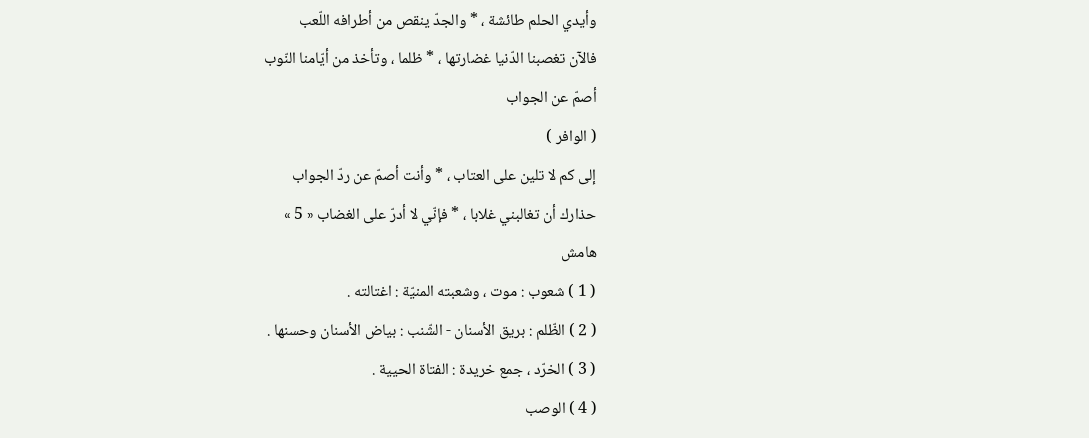وأيدي الحلم طائشة ، * والجدّ ينقص من أطرافه اللّعب
فالآن تغصبنا الدّنيا غضارتها ، * ظلما ، وتأخذ من أيّامنا النّوب
أصمّ عن الجواب
( الوافر )
إلى كم لا تلين على العتاب ، * وأنت أصمّ عن ردّ الجواب
حذارك أن تغالبني غلابا ، * فإنّي لا أدرّ على الغضاب « 5 »
هامش
( 1 ) شعوب : موت ، وشعبته المنيّة : اغتالته .
( 2 ) الظّلم : بريق الأسنان - الشّنب : بياض الأسنان وحسنها .
( 3 ) الخرّد ، جمع خريدة : الفتاة الحيية .
( 4 ) الوصب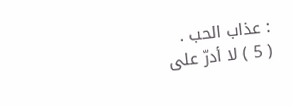: عذاب الحب .
( 5 ) لا أدرّ على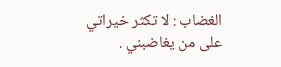الغضاب : لا تكثر خيراتي على من يغاضبني .